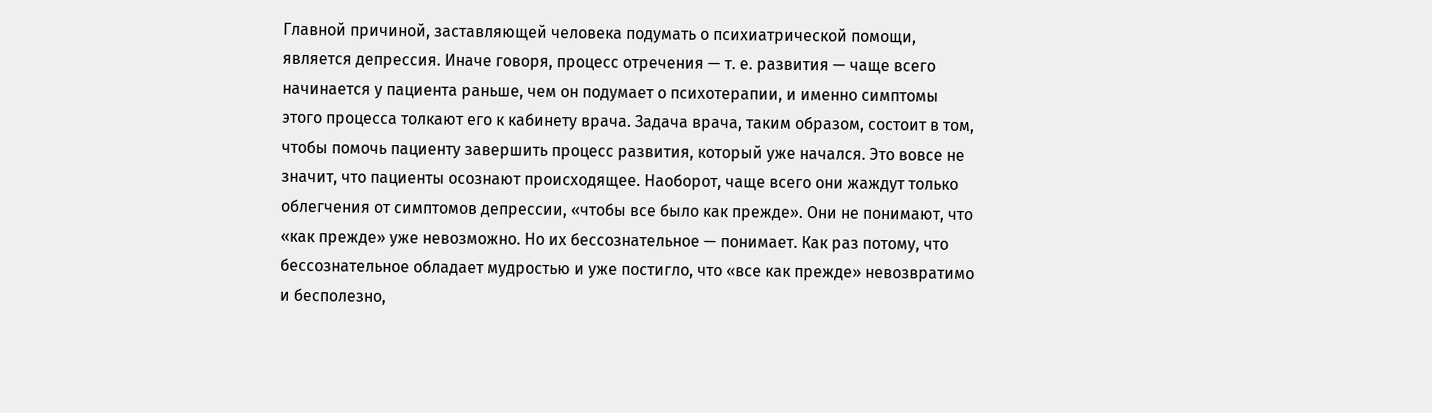Главной причиной, заставляющей человека подумать о психиатрической помощи, является депрессия. Иначе говоря, процесс отречения — т. е. развития — чаще всего начинается у пациента раньше, чем он подумает о психотерапии, и именно симптомы этого процесса толкают его к кабинету врача. Задача врача, таким образом, состоит в том, чтобы помочь пациенту завершить процесс развития, который уже начался. Это вовсе не значит, что пациенты осознают происходящее. Наоборот, чаще всего они жаждут только облегчения от симптомов депрессии, «чтобы все было как прежде». Они не понимают, что «как прежде» уже невозможно. Но их бессознательное — понимает. Как раз потому, что бессознательное обладает мудростью и уже постигло, что «все как прежде» невозвратимо и бесполезно,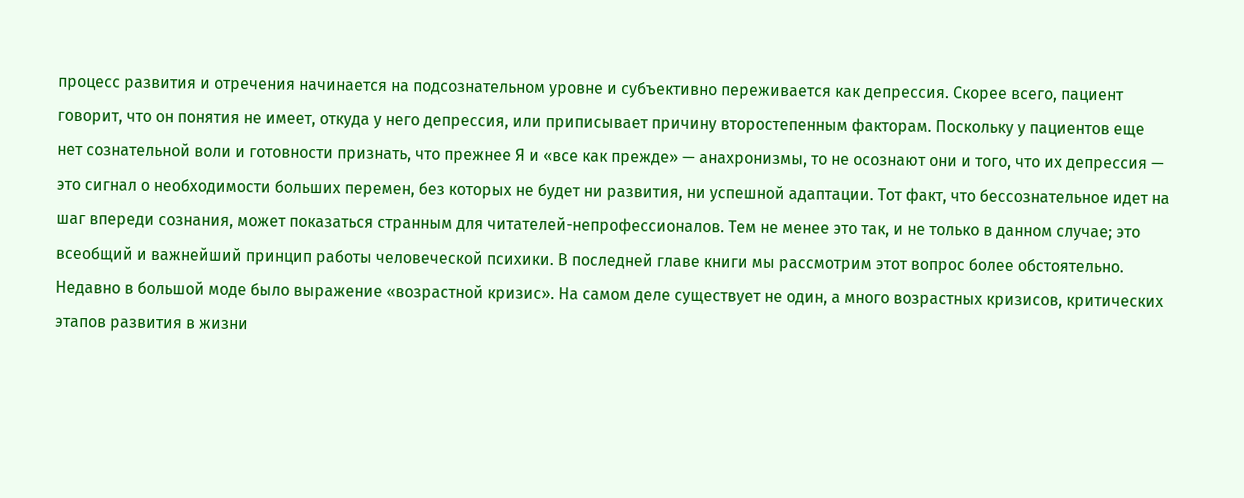процесс развития и отречения начинается на подсознательном уровне и субъективно переживается как депрессия. Скорее всего, пациент говорит, что он понятия не имеет, откуда у него депрессия, или приписывает причину второстепенным факторам. Поскольку у пациентов еще нет сознательной воли и готовности признать, что прежнее Я и «все как прежде» — анахронизмы, то не осознают они и того, что их депрессия — это сигнал о необходимости больших перемен, без которых не будет ни развития, ни успешной адаптации. Тот факт, что бессознательное идет на шаг впереди сознания, может показаться странным для читателей-непрофессионалов. Тем не менее это так, и не только в данном случае; это всеобщий и важнейший принцип работы человеческой психики. В последней главе книги мы рассмотрим этот вопрос более обстоятельно.
Недавно в большой моде было выражение «возрастной кризис». На самом деле существует не один, а много возрастных кризисов, критических этапов развития в жизни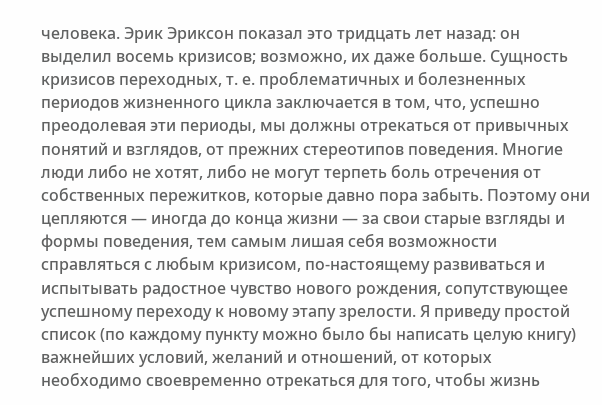человека. Эрик Эриксон показал это тридцать лет назад: он выделил восемь кризисов; возможно, их даже больше. Сущность кризисов переходных, т. е. проблематичных и болезненных периодов жизненного цикла заключается в том, что, успешно преодолевая эти периоды, мы должны отрекаться от привычных понятий и взглядов, от прежних стереотипов поведения. Многие люди либо не хотят, либо не могут терпеть боль отречения от собственных пережитков, которые давно пора забыть. Поэтому они цепляются — иногда до конца жизни — за свои старые взгляды и формы поведения, тем самым лишая себя возможности справляться с любым кризисом, по-настоящему развиваться и испытывать радостное чувство нового рождения, сопутствующее успешному переходу к новому этапу зрелости. Я приведу простой список (по каждому пункту можно было бы написать целую книгу) важнейших условий, желаний и отношений, от которых необходимо своевременно отрекаться для того, чтобы жизнь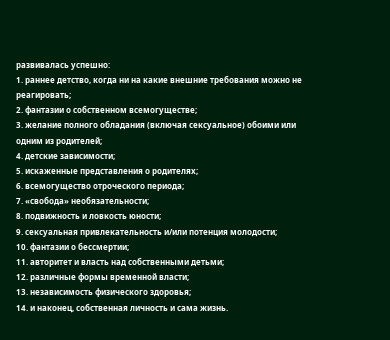развивалась успешно:
1. раннее детство, когда ни на какие внешние требования можно не реагировать;
2. фантазии о собственном всемогуществе;
3. желание полного обладания (включая сексуальное) обоими или одним из родителей;
4. детские зависимости;
5. искаженные представления о родителях;
6. всемогущество отроческого периода;
7. «свобода» необязательности;
8. подвижность и ловкость юности;
9. сексуальная привлекательность и/или потенция молодости;
10. фантазии о бессмертии;
11. авторитет и власть над собственными детьми;
12. различные формы временной власти;
13. независимость физического здоровья;
14. и наконец, собственная личность и сама жизнь.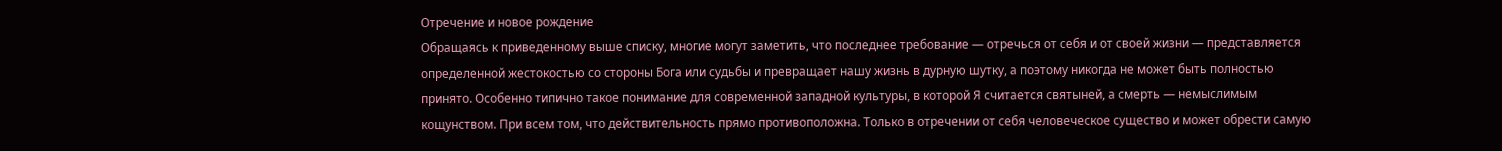Отречение и новое рождение
Обращаясь к приведенному выше списку, многие могут заметить, что последнее требование — отречься от себя и от своей жизни — представляется определенной жестокостью со стороны Бога или судьбы и превращает нашу жизнь в дурную шутку, а поэтому никогда не может быть полностью принято. Особенно типично такое понимание для современной западной культуры, в которой Я считается святыней, а смерть — немыслимым кощунством. При всем том, что действительность прямо противоположна. Только в отречении от себя человеческое существо и может обрести самую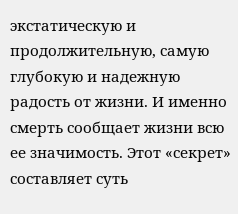экстатическую и продолжительную, самую глубокую и надежную радость от жизни. И именно смерть сообщает жизни всю ее значимость. Этот «секрет» составляет суть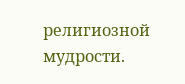религиозной мудрости.